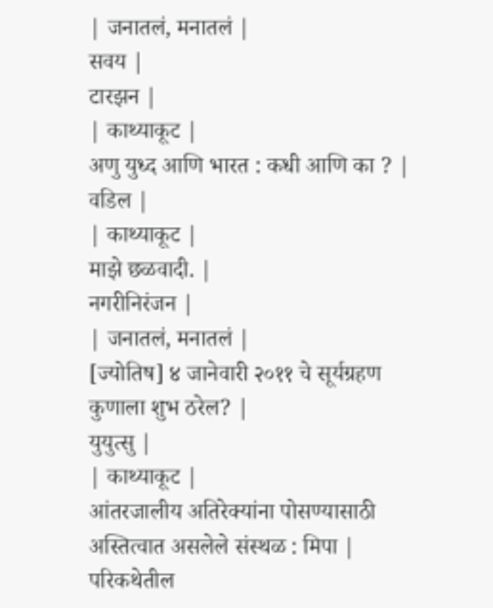| जनातलं, मनातलं |
सवय |
टारझन |
| काथ्याकूट |
अणु युध्द आणि भारत : कधी आणि का ? |
वडिल |
| काथ्याकूट |
माझे छळवादी. |
नगरीनिरंजन |
| जनातलं, मनातलं |
[ज्योतिष] ४ जानेवारी २०११ चे सूर्यग्रहण कुणाला शुभ ठरेल? |
युयुत्सु |
| काथ्याकूट |
आंतरजालीय अतिरेक्यांना पोसण्यासाठी अस्तित्वात असलेले संस्थळ : मिपा |
परिकथेतील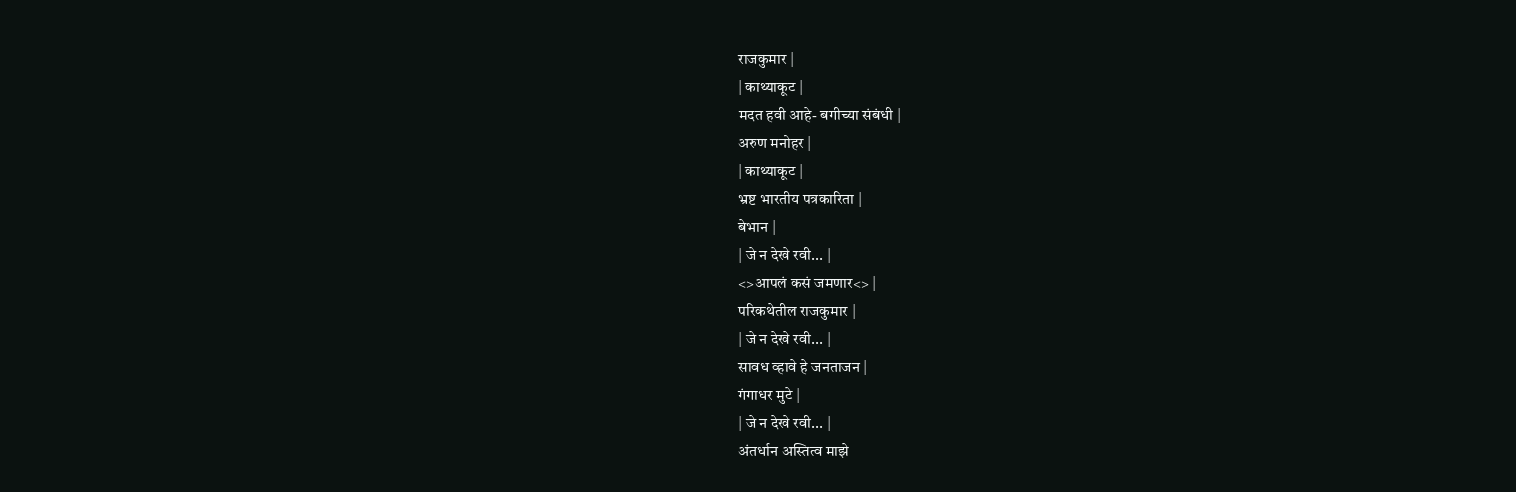राजकुमार |
| काथ्याकूट |
मदत हवी आहे- बगीच्या संबंधी |
अरुण मनोहर |
| काथ्याकूट |
भ्रष्ट भारतीय पत्रकारिता |
बेभान |
| जे न देखे रवी... |
<>आपलं कसं जमणार<> |
परिकथेतील राजकुमार |
| जे न देखे रवी... |
सावध व्हावे हे जनताजन |
गंगाधर मुटे |
| जे न देखे रवी... |
अंतर्धान अस्तित्व माझे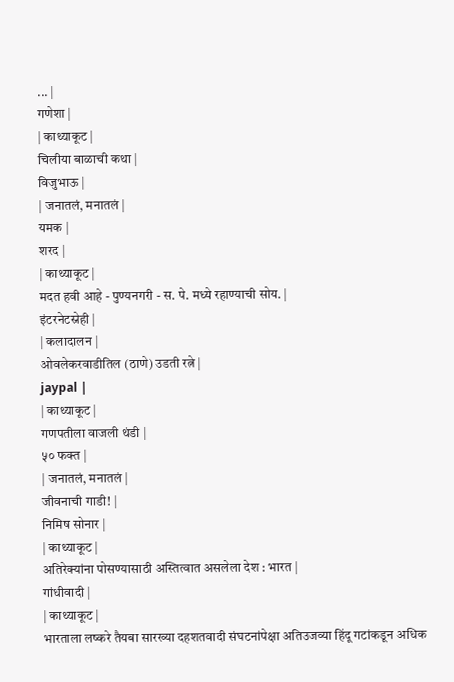... |
गणेशा |
| काथ्याकूट |
चिलीया बाळाची कथा |
विजुभाऊ |
| जनातलं, मनातलं |
यमक |
शरद |
| काथ्याकूट |
मदत हवी आहे - पुण्यनगरी - स. पे. मध्ये रहाण्याची सोय. |
इंटरनेटस्नेही |
| कलादालन |
ओवलेकरवाडीतिल (ठाणे) उडती रत्ने |
jaypal |
| काथ्याकूट |
गणपतीला वाजली थंडी |
५० फक्त |
| जनातलं, मनातलं |
जीवनाची गाडी! |
निमिष सोनार |
| काथ्याकूट |
अतिरेक्यांना पोसण्यासाठी अस्तित्वात असलेला देश : भारत |
गांधीवादी |
| काथ्याकूट |
भारताला लष्करे तैयबा सारख्या दहशतवादी संघटनांपेक्षा अतिउजव्या हिंदू गटांकडून अधिक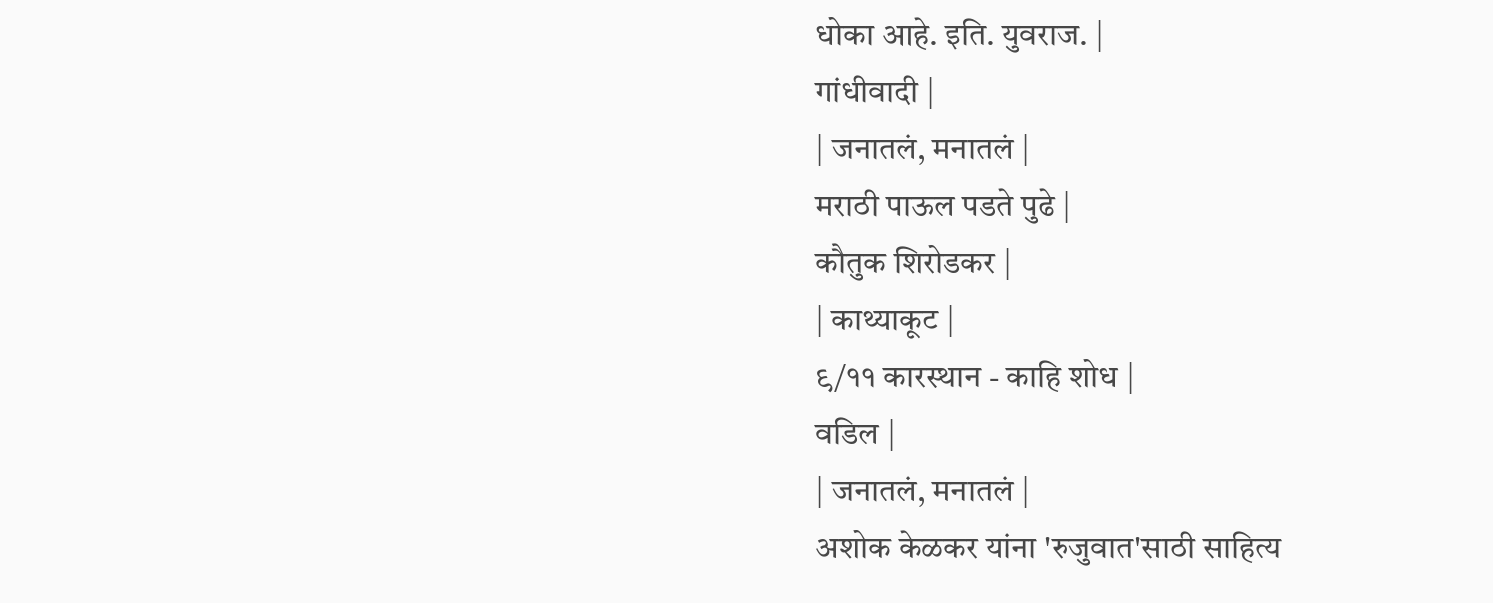धोका आहे. इति. युवराज. |
गांधीवादी |
| जनातलं, मनातलं |
मराठी पाऊल पडते पुढे |
कौतुक शिरोडकर |
| काथ्याकूट |
९/११ कारस्थान - काहि शोध |
वडिल |
| जनातलं, मनातलं |
अशोक केळकर यांना 'रुजुवात'साठी साहित्य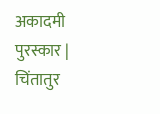अकादमी पुरस्कार |
चिंतातुर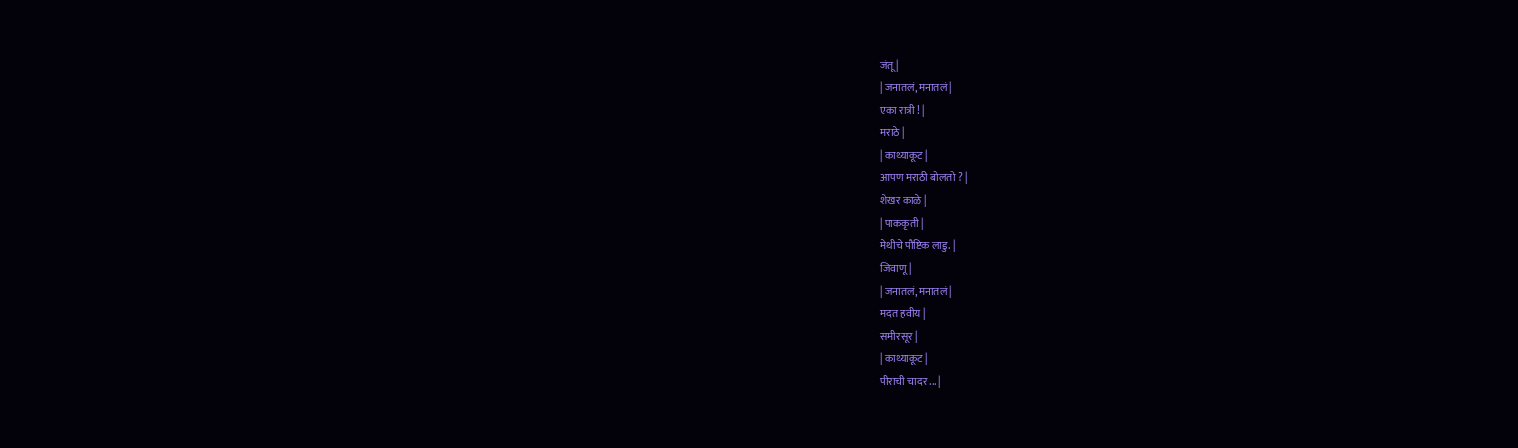जंतू |
| जनातलं, मनातलं |
एका रात्री ! |
मराठे |
| काथ्याकूट |
आपण मराठी बोलतो ? |
शेखर काळे |
| पाककृती |
मेथीचे पौष्टिक लाडु. |
जिवाणू |
| जनातलं, मनातलं |
मदत हवीय |
समीरसूर |
| काथ्याकूट |
पीराची चादर ... |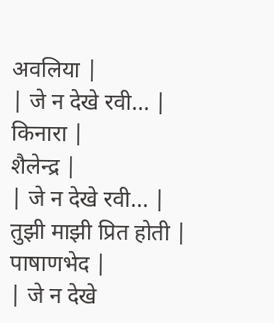अवलिया |
| जे न देखे रवी... |
किनारा |
शैलेन्द्र |
| जे न देखे रवी... |
तुझी माझी प्रित होती |
पाषाणभेद |
| जे न देखे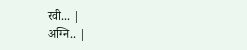रवी... |
अग्नि.. |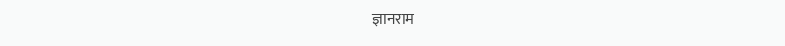ज्ञानराम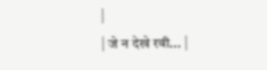|
| जे न देखे रवी... |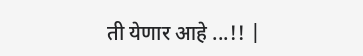ती येणार आहे ...!! |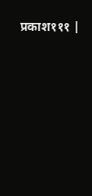प्रकाश१११ |